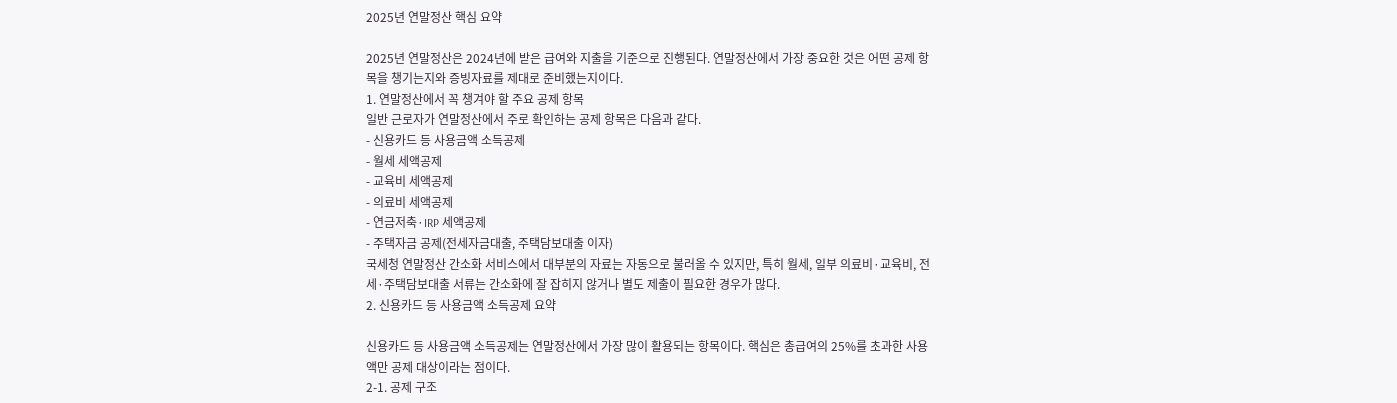2025년 연말정산 핵심 요약

2025년 연말정산은 2024년에 받은 급여와 지출을 기준으로 진행된다. 연말정산에서 가장 중요한 것은 어떤 공제 항목을 챙기는지와 증빙자료를 제대로 준비했는지이다.
1. 연말정산에서 꼭 챙겨야 할 주요 공제 항목
일반 근로자가 연말정산에서 주로 확인하는 공제 항목은 다음과 같다.
- 신용카드 등 사용금액 소득공제
- 월세 세액공제
- 교육비 세액공제
- 의료비 세액공제
- 연금저축·IRP 세액공제
- 주택자금 공제(전세자금대출, 주택담보대출 이자)
국세청 연말정산 간소화 서비스에서 대부분의 자료는 자동으로 불러올 수 있지만, 특히 월세, 일부 의료비·교육비, 전세·주택담보대출 서류는 간소화에 잘 잡히지 않거나 별도 제출이 필요한 경우가 많다.
2. 신용카드 등 사용금액 소득공제 요약

신용카드 등 사용금액 소득공제는 연말정산에서 가장 많이 활용되는 항목이다. 핵심은 총급여의 25%를 초과한 사용액만 공제 대상이라는 점이다.
2-1. 공제 구조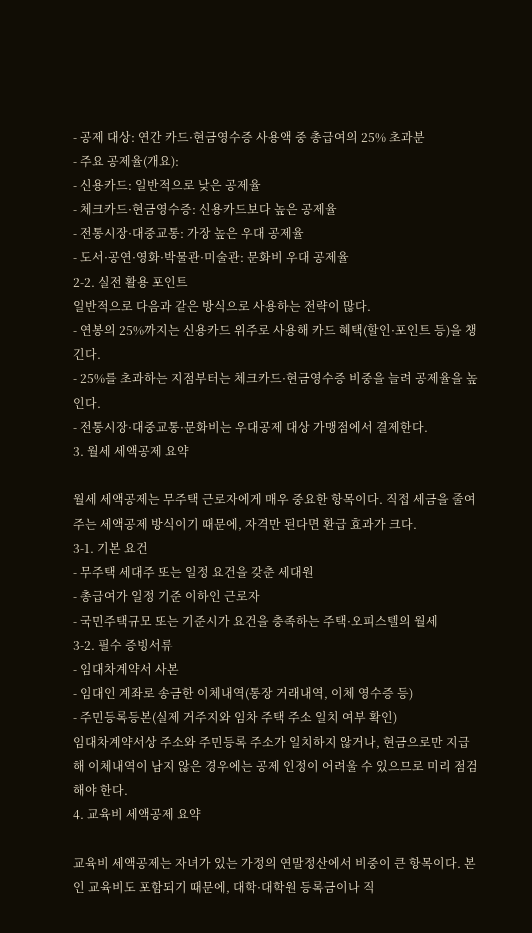- 공제 대상: 연간 카드·현금영수증 사용액 중 총급여의 25% 초과분
- 주요 공제율(개요):
- 신용카드: 일반적으로 낮은 공제율
- 체크카드·현금영수증: 신용카드보다 높은 공제율
- 전통시장·대중교통: 가장 높은 우대 공제율
- 도서·공연·영화·박물관·미술관: 문화비 우대 공제율
2-2. 실전 활용 포인트
일반적으로 다음과 같은 방식으로 사용하는 전략이 많다.
- 연봉의 25%까지는 신용카드 위주로 사용해 카드 혜택(할인·포인트 등)을 챙긴다.
- 25%를 초과하는 지점부터는 체크카드·현금영수증 비중을 늘려 공제율을 높인다.
- 전통시장·대중교통·문화비는 우대공제 대상 가맹점에서 결제한다.
3. 월세 세액공제 요약

월세 세액공제는 무주택 근로자에게 매우 중요한 항목이다. 직접 세금을 줄여 주는 세액공제 방식이기 때문에, 자격만 된다면 환급 효과가 크다.
3-1. 기본 요건
- 무주택 세대주 또는 일정 요건을 갖춘 세대원
- 총급여가 일정 기준 이하인 근로자
- 국민주택규모 또는 기준시가 요건을 충족하는 주택·오피스텔의 월세
3-2. 필수 증빙서류
- 임대차계약서 사본
- 임대인 계좌로 송금한 이체내역(통장 거래내역, 이체 영수증 등)
- 주민등록등본(실제 거주지와 임차 주택 주소 일치 여부 확인)
임대차계약서상 주소와 주민등록 주소가 일치하지 않거나, 현금으로만 지급해 이체내역이 남지 않은 경우에는 공제 인정이 어려울 수 있으므로 미리 점검해야 한다.
4. 교육비 세액공제 요약

교육비 세액공제는 자녀가 있는 가정의 연말정산에서 비중이 큰 항목이다. 본인 교육비도 포함되기 때문에, 대학·대학원 등록금이나 직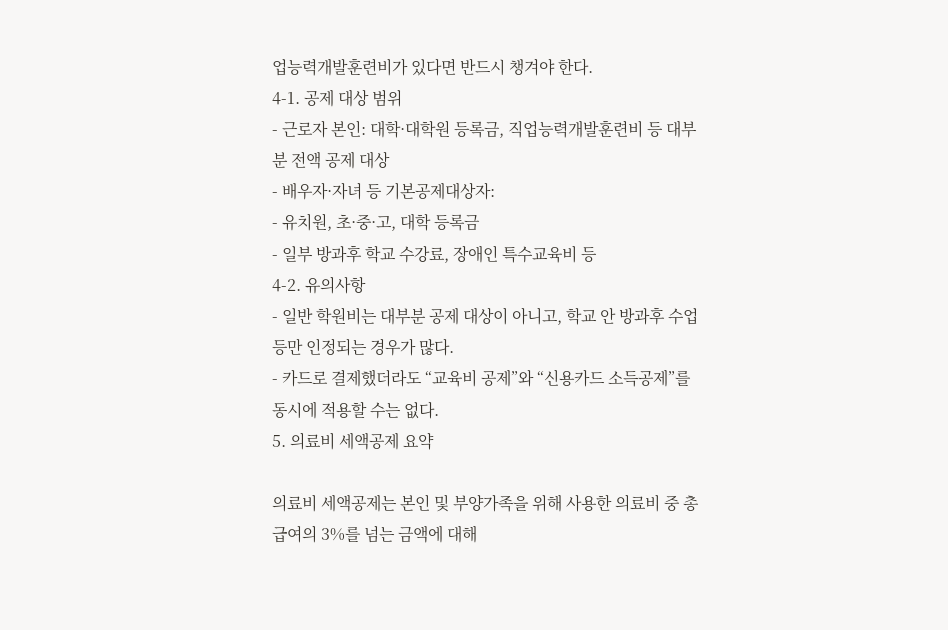업능력개발훈련비가 있다면 반드시 챙겨야 한다.
4-1. 공제 대상 범위
- 근로자 본인: 대학·대학원 등록금, 직업능력개발훈련비 등 대부분 전액 공제 대상
- 배우자·자녀 등 기본공제대상자:
- 유치원, 초·중·고, 대학 등록금
- 일부 방과후 학교 수강료, 장애인 특수교육비 등
4-2. 유의사항
- 일반 학원비는 대부분 공제 대상이 아니고, 학교 안 방과후 수업 등만 인정되는 경우가 많다.
- 카드로 결제했더라도 “교육비 공제”와 “신용카드 소득공제”를 동시에 적용할 수는 없다.
5. 의료비 세액공제 요약

의료비 세액공제는 본인 및 부양가족을 위해 사용한 의료비 중 총급여의 3%를 넘는 금액에 대해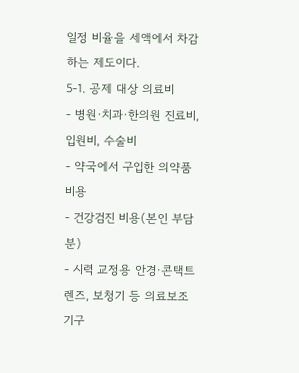일정 비율을 세액에서 차감하는 제도이다.
5-1. 공제 대상 의료비
- 병원·치과·한의원 진료비, 입원비, 수술비
- 약국에서 구입한 의약품 비용
- 건강검진 비용(본인 부담분)
- 시력 교정용 안경·콘택트렌즈, 보청기 등 의료보조기구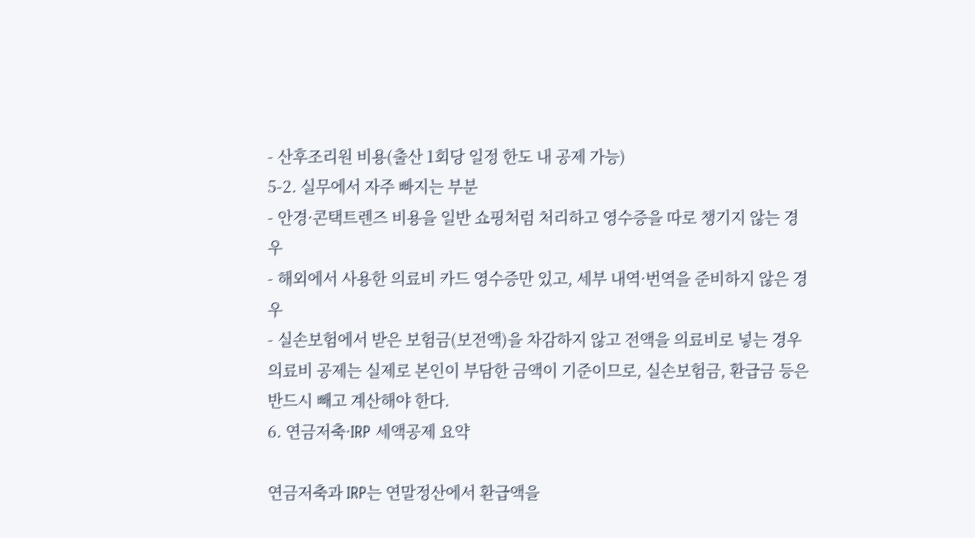- 산후조리원 비용(출산 1회당 일정 한도 내 공제 가능)
5-2. 실무에서 자주 빠지는 부분
- 안경·콘택트렌즈 비용을 일반 쇼핑처럼 처리하고 영수증을 따로 챙기지 않는 경우
- 해외에서 사용한 의료비 카드 영수증만 있고, 세부 내역·번역을 준비하지 않은 경우
- 실손보험에서 받은 보험금(보전액)을 차감하지 않고 전액을 의료비로 넣는 경우
의료비 공제는 실제로 본인이 부담한 금액이 기준이므로, 실손보험금, 환급금 등은 반드시 빼고 계산해야 한다.
6. 연금저축·IRP 세액공제 요약

연금저축과 IRP는 연말정산에서 환급액을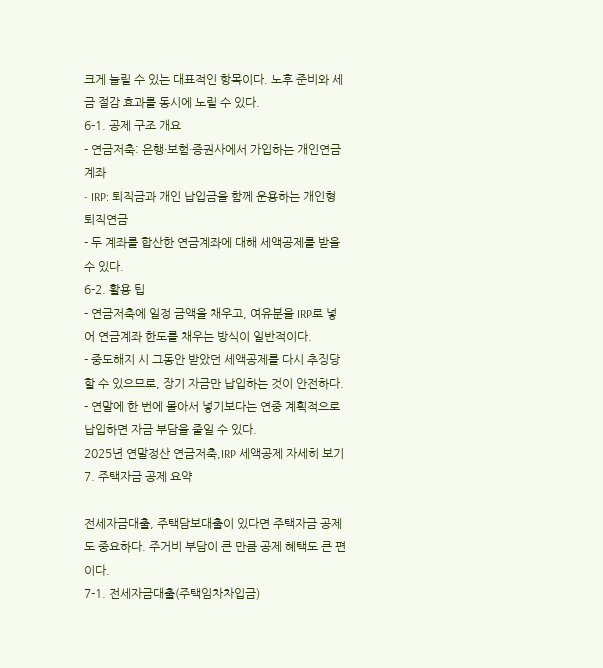크게 늘릴 수 있는 대표적인 항목이다. 노후 준비와 세금 절감 효과를 동시에 노릴 수 있다.
6-1. 공제 구조 개요
- 연금저축: 은행·보험·증권사에서 가입하는 개인연금계좌
- IRP: 퇴직금과 개인 납입금을 함께 운용하는 개인형퇴직연금
- 두 계좌를 합산한 연금계좌에 대해 세액공제를 받을 수 있다.
6-2. 활용 팁
- 연금저축에 일정 금액을 채우고, 여유분을 IRP로 넣어 연금계좌 한도를 채우는 방식이 일반적이다.
- 중도해지 시 그동안 받았던 세액공제를 다시 추징당할 수 있으므로, 장기 자금만 납입하는 것이 안전하다.
- 연말에 한 번에 몰아서 넣기보다는 연중 계획적으로 납입하면 자금 부담을 줄일 수 있다.
2025년 연말정산 연금저축,IRP 세액공제 자세히 보기
7. 주택자금 공제 요약

전세자금대출, 주택담보대출이 있다면 주택자금 공제도 중요하다. 주거비 부담이 큰 만큼 공제 혜택도 큰 편이다.
7-1. 전세자금대출(주택임차차입금)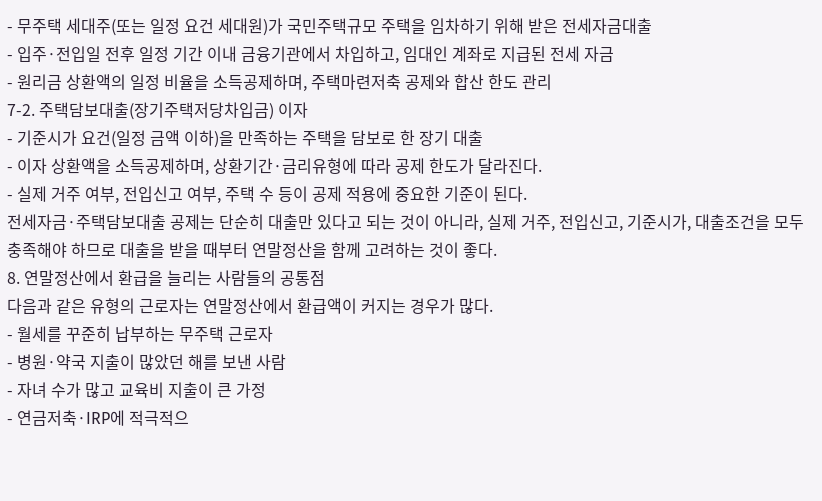- 무주택 세대주(또는 일정 요건 세대원)가 국민주택규모 주택을 임차하기 위해 받은 전세자금대출
- 입주·전입일 전후 일정 기간 이내 금융기관에서 차입하고, 임대인 계좌로 지급된 전세 자금
- 원리금 상환액의 일정 비율을 소득공제하며, 주택마련저축 공제와 합산 한도 관리
7-2. 주택담보대출(장기주택저당차입금) 이자
- 기준시가 요건(일정 금액 이하)을 만족하는 주택을 담보로 한 장기 대출
- 이자 상환액을 소득공제하며, 상환기간·금리유형에 따라 공제 한도가 달라진다.
- 실제 거주 여부, 전입신고 여부, 주택 수 등이 공제 적용에 중요한 기준이 된다.
전세자금·주택담보대출 공제는 단순히 대출만 있다고 되는 것이 아니라, 실제 거주, 전입신고, 기준시가, 대출조건을 모두 충족해야 하므로 대출을 받을 때부터 연말정산을 함께 고려하는 것이 좋다.
8. 연말정산에서 환급을 늘리는 사람들의 공통점
다음과 같은 유형의 근로자는 연말정산에서 환급액이 커지는 경우가 많다.
- 월세를 꾸준히 납부하는 무주택 근로자
- 병원·약국 지출이 많았던 해를 보낸 사람
- 자녀 수가 많고 교육비 지출이 큰 가정
- 연금저축·IRP에 적극적으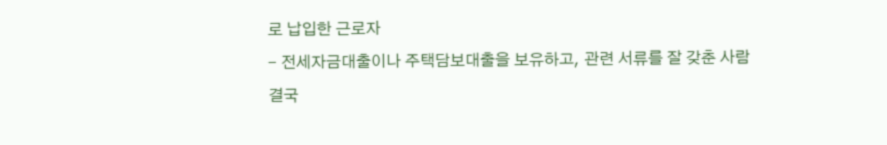로 납입한 근로자
- 전세자금대출이나 주택담보대출을 보유하고, 관련 서류를 잘 갖춘 사람
결국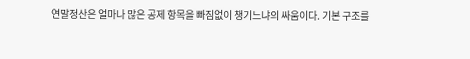연말정산은 얼마나 많은 공제 항목을 빠짐없이 챙기느냐의 싸움이다. 기본 구조를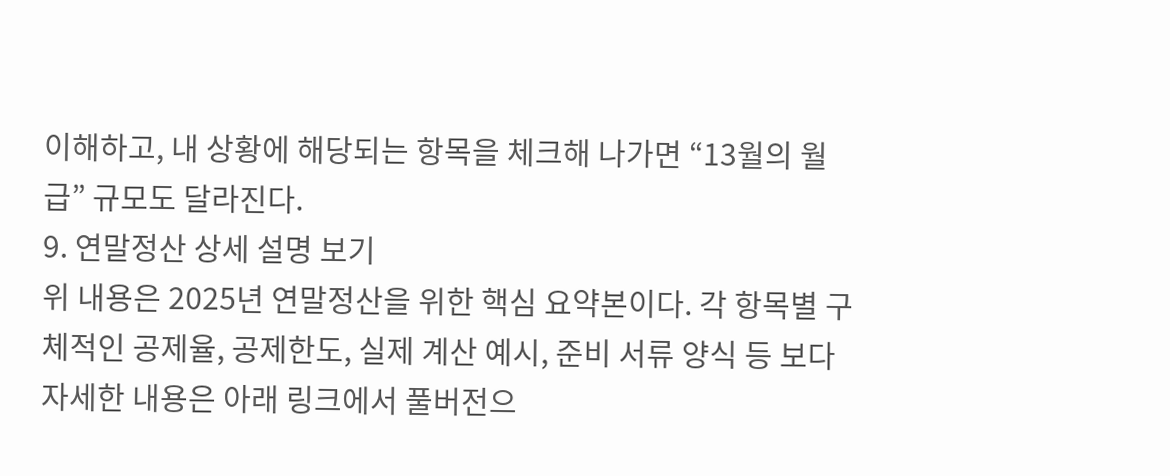이해하고, 내 상황에 해당되는 항목을 체크해 나가면 “13월의 월급” 규모도 달라진다.
9. 연말정산 상세 설명 보기
위 내용은 2025년 연말정산을 위한 핵심 요약본이다. 각 항목별 구체적인 공제율, 공제한도, 실제 계산 예시, 준비 서류 양식 등 보다 자세한 내용은 아래 링크에서 풀버전으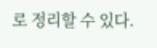로 정리할 수 있다.